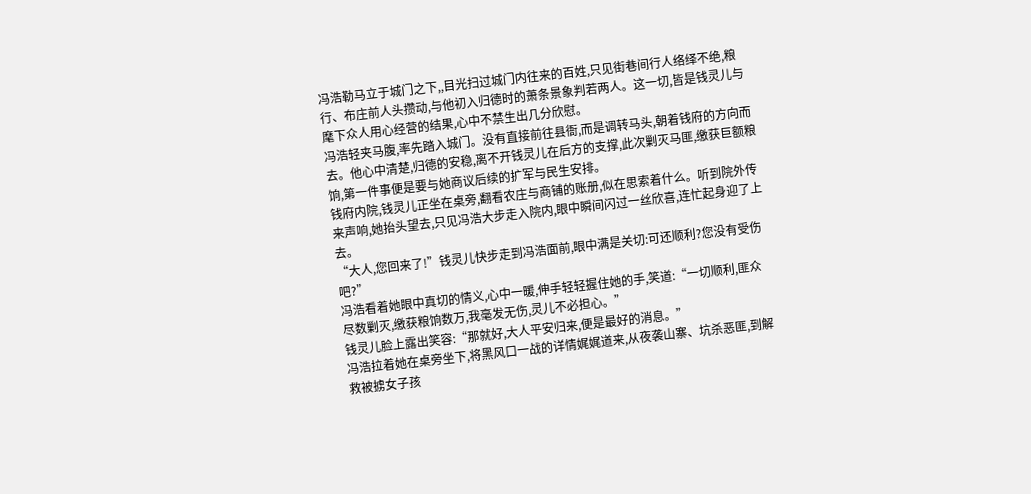冯浩勒马立于城门之下,,目光扫过城门内往来的百姓,只见街巷间行人络绎不绝,粮行、布庄前人头攒动,与他初入归德时的萧条景象判若两人。这一切,皆是钱灵儿与麾下众人用心经营的结果,心中不禁生出几分欣慰。
冯浩轻夹马腹,率先踏入城门。没有直接前往县衙,而是调转马头,朝着钱府的方向而去。他心中清楚,归德的安稳,离不开钱灵儿在后方的支撑,此次剿灭马匪,缴获巨额粮饷,第一件事便是要与她商议后续的扩军与民生安排。
钱府内院,钱灵儿正坐在桌旁,翻看农庄与商铺的账册,似在思索着什么。听到院外传来声响,她抬头望去,只见冯浩大步走入院内,眼中瞬间闪过一丝欣喜,连忙起身迎了上去。
“大人,您回来了!”钱灵儿快步走到冯浩面前,眼中满是关切:可还顺利?您没有受伤吧?”
冯浩看着她眼中真切的情义,心中一暖,伸手轻轻握住她的手,笑道:“一切顺利,匪众尽数剿灭,缴获粮饷数万,我毫发无伤,灵儿不必担心。”
钱灵儿脸上露出笑容:“那就好,大人平安归来,便是最好的消息。”
冯浩拉着她在桌旁坐下,将黑风口一战的详情娓娓道来,从夜袭山寨、坑杀恶匪,到解救被掳女子孩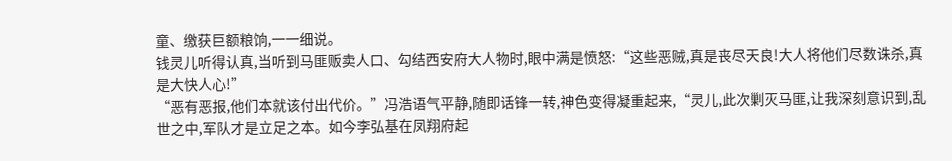童、缴获巨额粮饷,一一细说。
钱灵儿听得认真,当听到马匪贩卖人口、勾结西安府大人物时,眼中满是愤怒:“这些恶贼,真是丧尽天良!大人将他们尽数诛杀,真是大快人心!”
“恶有恶报,他们本就该付出代价。”冯浩语气平静,随即话锋一转,神色变得凝重起来,“灵儿,此次剿灭马匪,让我深刻意识到,乱世之中,军队才是立足之本。如今李弘基在凤翔府起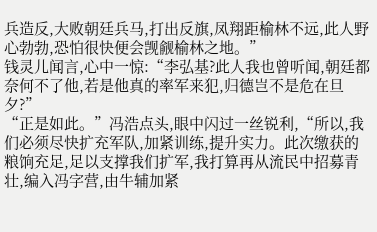兵造反,大败朝廷兵马,打出反旗,凤翔距榆林不远,此人野心勃勃,恐怕很快便会觊觎榆林之地。”
钱灵儿闻言,心中一惊:“李弘基?此人我也曾听闻,朝廷都奈何不了他,若是他真的率军来犯,归德岂不是危在旦夕?”
“正是如此。”冯浩点头,眼中闪过一丝锐利,“所以,我们必须尽快扩充军队,加紧训练,提升实力。此次缴获的粮饷充足,足以支撑我们扩军,我打算再从流民中招募青壮,编入冯字营,由牛辅加紧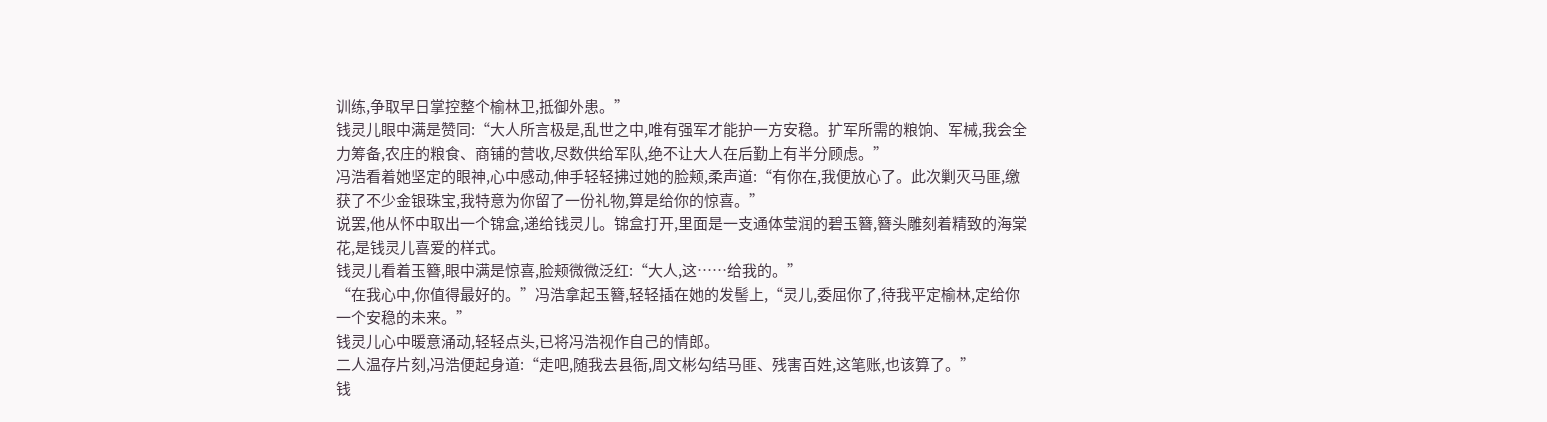训练,争取早日掌控整个榆林卫,抵御外患。”
钱灵儿眼中满是赞同:“大人所言极是,乱世之中,唯有强军才能护一方安稳。扩军所需的粮饷、军械,我会全力筹备,农庄的粮食、商铺的营收,尽数供给军队,绝不让大人在后勤上有半分顾虑。”
冯浩看着她坚定的眼神,心中感动,伸手轻轻拂过她的脸颊,柔声道:“有你在,我便放心了。此次剿灭马匪,缴获了不少金银珠宝,我特意为你留了一份礼物,算是给你的惊喜。”
说罢,他从怀中取出一个锦盒,递给钱灵儿。锦盒打开,里面是一支通体莹润的碧玉簪,簪头雕刻着精致的海棠花,是钱灵儿喜爱的样式。
钱灵儿看着玉簪,眼中满是惊喜,脸颊微微泛红:“大人,这……给我的。”
“在我心中,你值得最好的。”冯浩拿起玉簪,轻轻插在她的发髻上,“灵儿,委屈你了,待我平定榆林,定给你一个安稳的未来。”
钱灵儿心中暖意涌动,轻轻点头,已将冯浩视作自己的情郎。
二人温存片刻,冯浩便起身道:“走吧,随我去县衙,周文彬勾结马匪、残害百姓,这笔账,也该算了。”
钱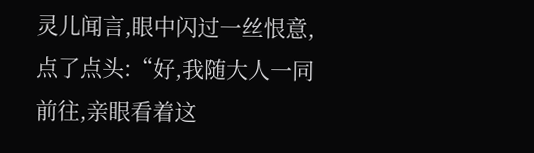灵儿闻言,眼中闪过一丝恨意,点了点头:“好,我随大人一同前往,亲眼看着这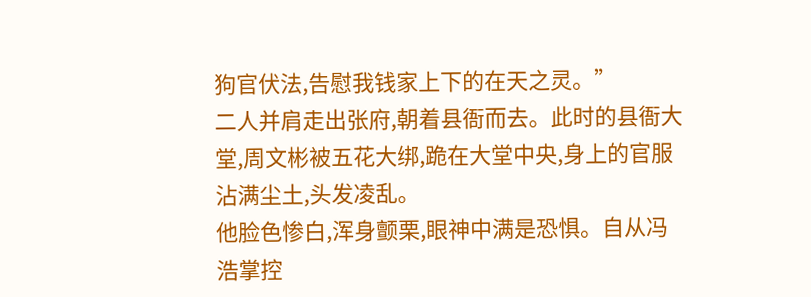狗官伏法,告慰我钱家上下的在天之灵。”
二人并肩走出张府,朝着县衙而去。此时的县衙大堂,周文彬被五花大绑,跪在大堂中央,身上的官服沾满尘土,头发凌乱。
他脸色惨白,浑身颤栗,眼神中满是恐惧。自从冯浩掌控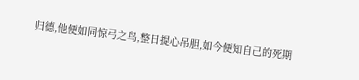归德,他便如同惊弓之鸟,整日提心吊胆,如今便知自己的死期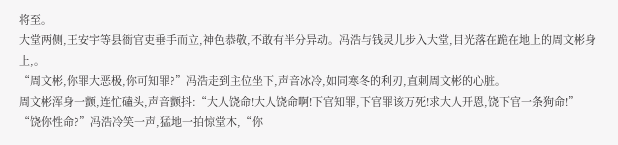将至。
大堂两侧,王安宇等县衙官吏垂手而立,神色恭敬,不敢有半分异动。冯浩与钱灵儿步入大堂,目光落在跪在地上的周文彬身上,。
“周文彬,你罪大恶极,你可知罪?”冯浩走到主位坐下,声音冰冷,如同寒冬的利刃,直刺周文彬的心脏。
周文彬浑身一颤,连忙磕头,声音颤抖:“大人饶命!大人饶命啊!下官知罪,下官罪该万死!求大人开恩,饶下官一条狗命!”
“饶你性命?”冯浩冷笑一声,猛地一拍惊堂木,“你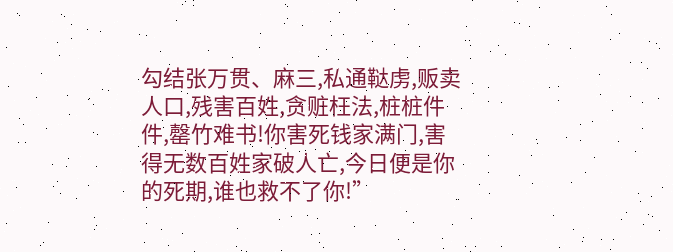勾结张万贯、麻三,私通鞑虏,贩卖人口,残害百姓,贪赃枉法,桩桩件件,罄竹难书!你害死钱家满门,害得无数百姓家破人亡,今日便是你的死期,谁也救不了你!”